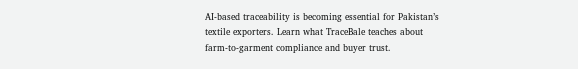AI-based traceability is becoming essential for Pakistan’s textile exporters. Learn what TraceBale teaches about farm-to-garment compliance and buyer trust.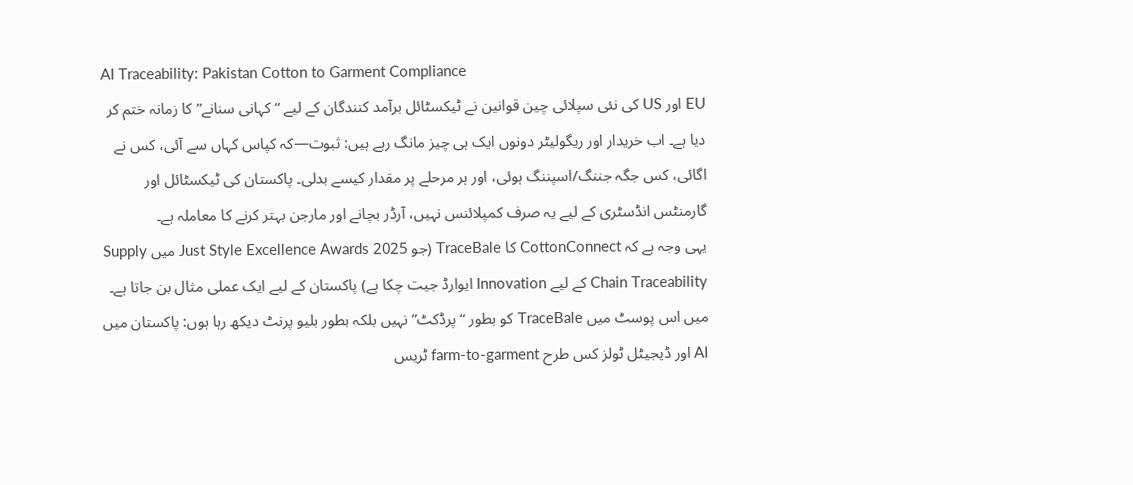AI Traceability: Pakistan Cotton to Garment Compliance
EU اور US کی نئی سپلائی چین قوانین نے ٹیکسٹائل برآمد کنندگان کے لیے “کہانی سنانے” کا زمانہ ختم کر دیا ہے۔ اب خریدار اور ریگولیٹر دونوں ایک ہی چیز مانگ رہے ہیں: ثبوت—کہ کپاس کہاں سے آئی، کس نے اگائی، کس جگہ جننگ/اسپننگ ہوئی، اور ہر مرحلے پر مقدار کیسے بدلی۔ پاکستان کی ٹیکسٹائل اور گارمنٹس انڈسٹری کے لیے یہ صرف کمپلائنس نہیں، آرڈر بچانے اور مارجن بہتر کرنے کا معاملہ ہے۔
یہی وجہ ہے کہ CottonConnect کا TraceBale (جو 2025 Just Style Excellence Awards میں Supply Chain Traceability کے لیے Innovation ایوارڈ جیت چکا ہے) پاکستان کے لیے ایک عملی مثال بن جاتا ہے۔ میں اس پوسٹ میں TraceBale کو بطور “پرڈکٹ” نہیں بلکہ بطور بلیو پرنٹ دیکھ رہا ہوں: پاکستان میں AI اور ڈیجیٹل ٹولز کس طرح farm-to-garment ٹریس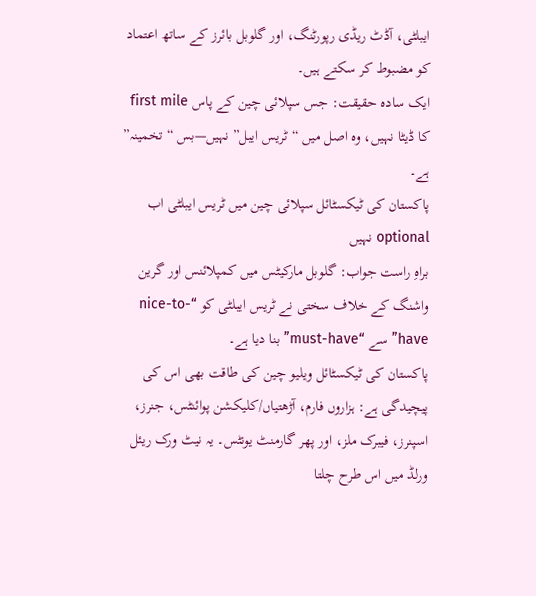ایبلٹی، آڈٹ ریڈی رپورٹنگ، اور گلوبل بائرز کے ساتھ اعتماد کو مضبوط کر سکتے ہیں۔
ایک سادہ حقیقت: جس سپلائی چین کے پاس first mile کا ڈیٹا نہیں، وہ اصل میں “ٹریس ایبل” نہیں—بس “تخمینہ” ہے۔
پاکستان کی ٹیکسٹائل سپلائی چین میں ٹریس ایبلٹی اب optional نہیں
براہِ راست جواب: گلوبل مارکیٹس میں کمپلائنس اور گرین واشنگ کے خلاف سختی نے ٹریس ایبلٹی کو “nice-to-have” سے “must-have” بنا دیا ہے۔
پاکستان کی ٹیکسٹائل ویلیو چین کی طاقت بھی اس کی پیچیدگی ہے: ہزاروں فارم، آڑھتیاں/کلیکشن پوائنٹس، جنرز، اسپنرز، فیبرک ملز، اور پھر گارمنٹ یونٹس۔ یہ نیٹ ورک ریئل ورلڈ میں اس طرح چلتا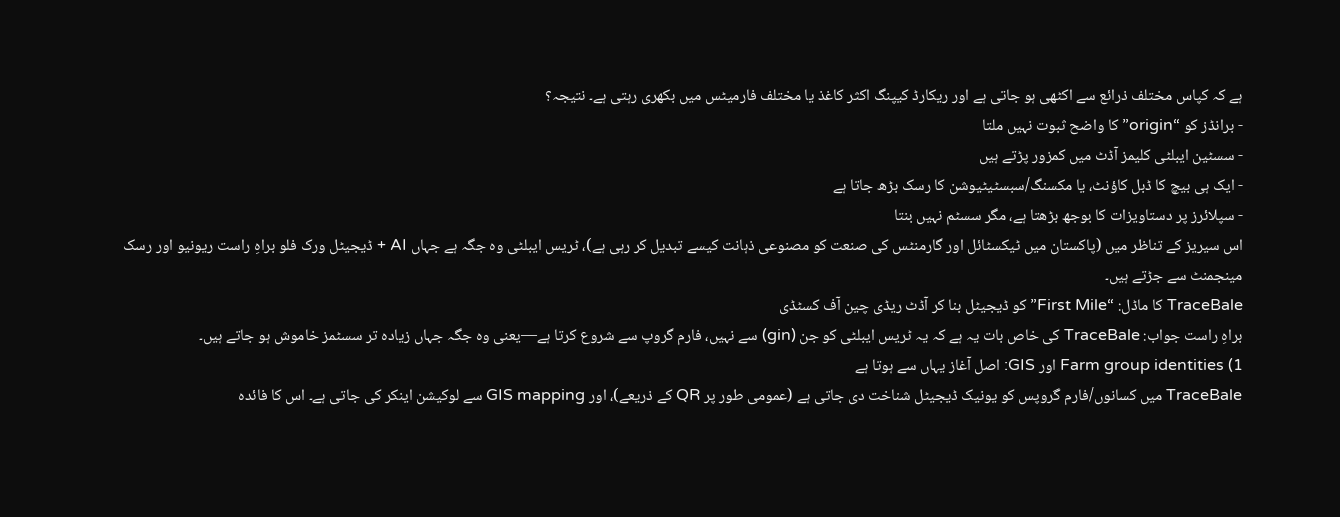ہے کہ کپاس مختلف ذرائع سے اکٹھی ہو جاتی ہے اور ریکارڈ کیپنگ اکثر کاغذ یا مختلف فارمیٹس میں بکھری رہتی ہے۔ نتیجہ؟
- برانڈز کو “origin” کا واضح ثبوت نہیں ملتا
- سسٹین ایبلٹی کلیمز آڈٹ میں کمزور پڑتے ہیں
- ایک ہی بیچ کا ڈبل کاؤنٹ، یا مکسنگ/سبسٹیٹیوشن کا رسک بڑھ جاتا ہے
- سپلائرز پر دستاویزات کا بوجھ بڑھتا ہے، مگر سسٹم نہیں بنتا
اس سیریز کے تناظر میں (پاکستان میں ٹیکسٹائل اور گارمنٹس کی صنعت کو مصنوعی ذہانت کیسے تبدیل کر رہی ہے)، ٹریس ایبلٹی وہ جگہ ہے جہاں AI + ڈیجیٹل ورک فلو براہِ راست ریونیو اور رسک مینجمنٹ سے جڑتے ہیں۔
TraceBale کا ماڈل: “First Mile” کو ڈیجیٹل بنا کر آڈٹ ریڈی چین آف کسٹڈی
براہِ راست جواب: TraceBale کی خاص بات یہ ہے کہ یہ ٹریس ایبلٹی کو جن (gin) سے نہیں، فارم گروپ سے شروع کرتا ہے—یعنی وہ جگہ جہاں زیادہ تر سسٹمز خاموش ہو جاتے ہیں۔
1) Farm group identities اور GIS: اصل آغاز یہاں سے ہوتا ہے
TraceBale میں کسانوں/فارم گروپس کو یونیک ڈیجیٹل شناخت دی جاتی ہے (عمومی طور پر QR کے ذریعے)، اور GIS mapping سے لوکیشن اینکر کی جاتی ہے۔ اس کا فائدہ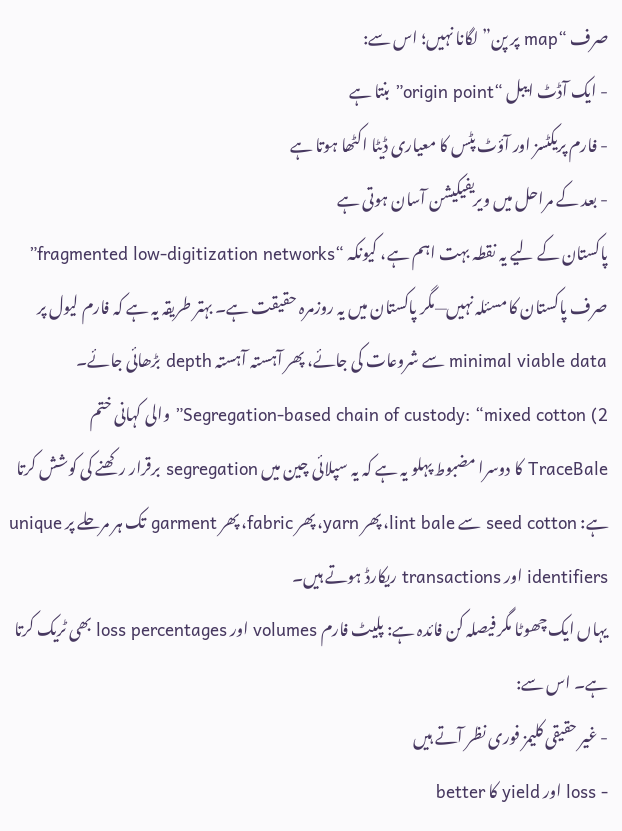صرف “map پر پن” لگانا نہیں؛ اس سے:
- ایک آڈٹ ایبل “origin point” بنتا ہے
- فارم پریکٹسز اور آؤٹ پٹس کا معیاری ڈیٹا اکٹھا ہوتا ہے
- بعد کے مراحل میں ویریفیکیشن آسان ہوتی ہے
پاکستان کے لیے یہ نقطہ بہت اہم ہے، کیونکہ “fragmented low-digitization networks” صرف پاکستان کا مسئلہ نہیں—مگر پاکستان میں یہ روزمرہ حقیقت ہے۔ بہتر طریقہ یہ ہے کہ فارم لیول پر minimal viable data سے شروعات کی جائے، پھر آہستہ آہستہ depth بڑھائی جائے۔
2) Segregation-based chain of custody: “mixed cotton” والی کہانی ختم
TraceBale کا دوسرا مضبوط پہلو یہ ہے کہ یہ سپلائی چین میں segregation برقرار رکھنے کی کوشش کرتا ہے: seed cotton سے lint bale، پھر yarn، پھر fabric، پھر garment تک ہر مرحلے پر unique identifiers اور transactions ریکارڈ ہوتے ہیں۔
یہاں ایک چھوٹا مگر فیصلہ کن فائدہ ہے: پلیٹ فارم volumes اور loss percentages بھی ٹریک کرتا ہے۔ اس سے:
- غیر حقیقی کلیمز فوری نظر آتے ہیں
- loss اور yield کا better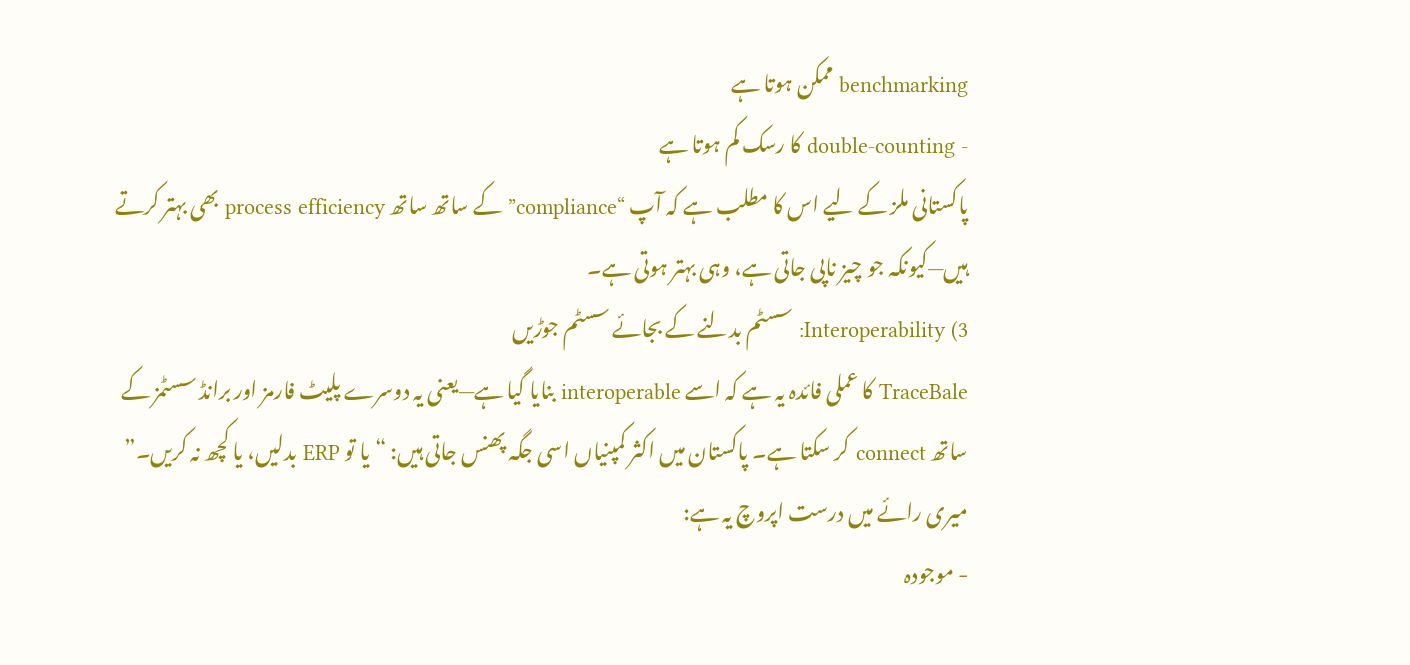benchmarking ممکن ہوتا ہے
- double-counting کا رسک کم ہوتا ہے
پاکستانی ملز کے لیے اس کا مطلب ہے کہ آپ “compliance” کے ساتھ ساتھ process efficiency بھی بہتر کرتے ہیں—کیونکہ جو چیز ناپی جاتی ہے، وہی بہتر ہوتی ہے۔
3) Interoperability: سسٹم بدلنے کے بجائے سسٹم جوڑیں
TraceBale کا عملی فائدہ یہ ہے کہ اسے interoperable بنایا گیا ہے—یعنی یہ دوسرے پلیٹ فارمز اور برانڈ سسٹمز کے ساتھ connect کر سکتا ہے۔ پاکستان میں اکثر کمپنیاں اسی جگہ پھنس جاتی ہیں: “یا تو ERP بدلیں، یا کچھ نہ کریں۔”
میری رائے میں درست اپروچ یہ ہے:
- موجودہ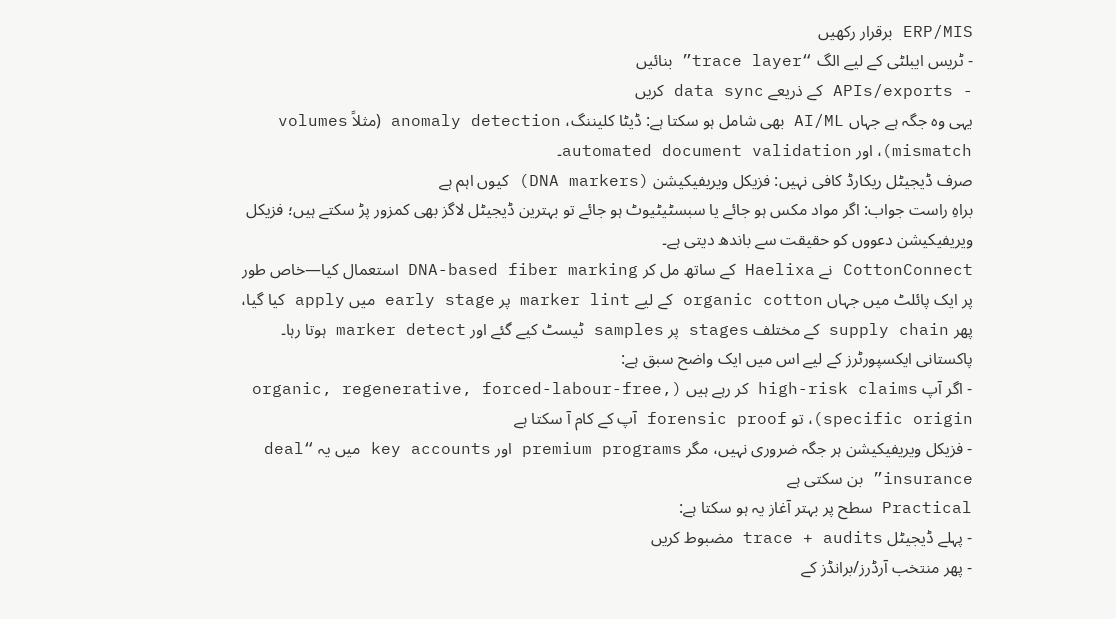ERP/MIS برقرار رکھیں
- ٹریس ایبلٹی کے لیے الگ “trace layer” بنائیں
- APIs/exports کے ذریعے data sync کریں
یہی وہ جگہ ہے جہاں AI/ML بھی شامل ہو سکتا ہے: ڈیٹا کلیننگ، anomaly detection (مثلاً volumes mismatch)، اور automated document validation۔
صرف ڈیجیٹل ریکارڈ کافی نہیں: فزیکل ویریفیکیشن (DNA markers) کیوں اہم ہے
براہِ راست جواب: اگر مواد مکس ہو جائے یا سبسٹیٹیوٹ ہو جائے تو بہترین ڈیجیٹل لاگز بھی کمزور پڑ سکتے ہیں؛ فزیکل ویریفیکیشن دعووں کو حقیقت سے باندھ دیتی ہے۔
CottonConnect نے Haelixa کے ساتھ مل کر DNA-based fiber marking استعمال کیا—خاص طور پر ایک پائلٹ میں جہاں organic cotton کے لیے marker lint پر early stage میں apply کیا گیا، پھر supply chain کے مختلف stages پر samples ٹیسٹ کیے گئے اور marker detect ہوتا رہا۔
پاکستانی ایکسپورٹرز کے لیے اس میں ایک واضح سبق ہے:
- اگر آپ high-risk claims کر رہے ہیں (organic, regenerative, forced-labour-free, specific origin)، تو forensic proof آپ کے کام آ سکتا ہے
- فزیکل ویریفیکیشن ہر جگہ ضروری نہیں، مگر premium programs اور key accounts میں یہ “deal insurance” بن سکتی ہے
Practical سطح پر بہتر آغاز یہ ہو سکتا ہے:
- پہلے ڈیجیٹل trace + audits مضبوط کریں
- پھر منتخب آرڈرز/برانڈز کے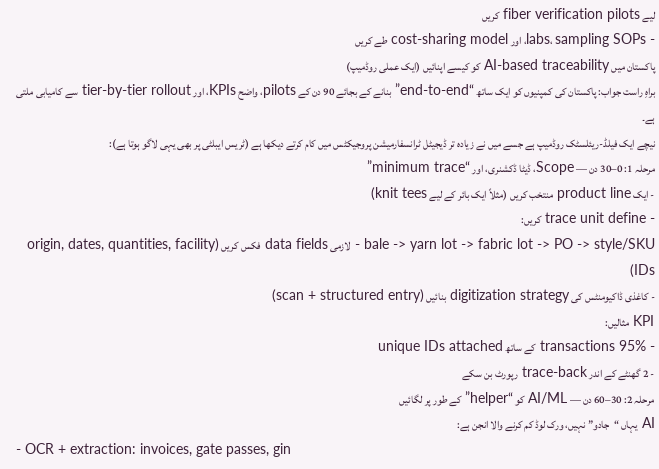لیے fiber verification pilots کریں
- labs، sampling SOPs، اور cost-sharing model طے کریں
پاکستان میں AI-based traceability کو کیسے اپنائیں (ایک عملی روڈمیپ)
براہِ راست جواب: پاکستان کی کمپنیوں کو ایک ساتھ “end-to-end” بنانے کے بجائے 90 دن کے pilots، واضح KPIs، اور tier-by-tier rollout سے کامیابی ملتی ہے۔
نیچے ایک فیلڈ-ریئلسٹک روڈمیپ ہے جسے میں نے زیادہ تر ڈیجیٹل ٹرانسفارمیشن پروجیکٹس میں کام کرتے دیکھا ہے (ٹریس ایبلٹی پر بھی یہی لاگو ہوتا ہے):
مرحلہ 1: 0–30 دن — Scope، ڈیٹا ڈکشنری، اور “minimum trace”
- ایک product line منتخب کریں (مثلاً ایک بائر کے لیے knit tees)
- trace unit define کریں:
bale -> yarn lot -> fabric lot -> PO -> style/SKU - لازمی data fields فکس کریں (origin, dates, quantities, facility IDs)
- کاغذی ڈاکیومنٹس کی digitization strategy بنائیں (scan + structured entry)
KPI مثالیں:
- 95% transactions کے ساتھ unique IDs attached
- 2 گھنٹے کے اندر trace-back رپورٹ بن سکے
مرحلہ 2: 30–60 دن — AI/ML کو “helper” کے طور پر لگائیں
AI یہاں “جادو” نہیں، ورک لوڈ کم کرنے والا انجن ہے:
- OCR + extraction: invoices, gate passes, gin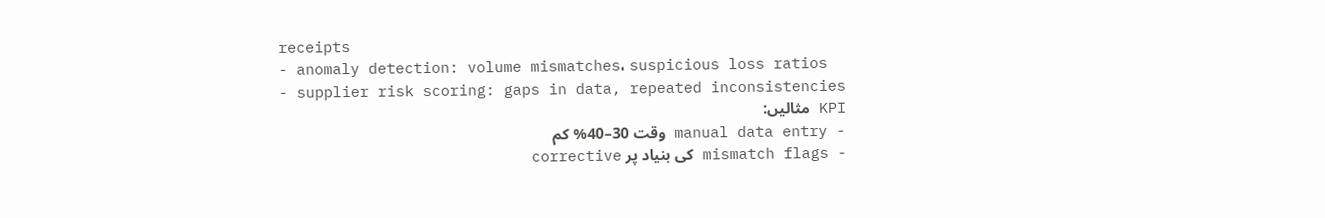receipts
- anomaly detection: volume mismatches، suspicious loss ratios
- supplier risk scoring: gaps in data, repeated inconsistencies
KPI مثالیں:
- manual data entry وقت 30–40% کم
- mismatch flags کی بنیاد پر corrective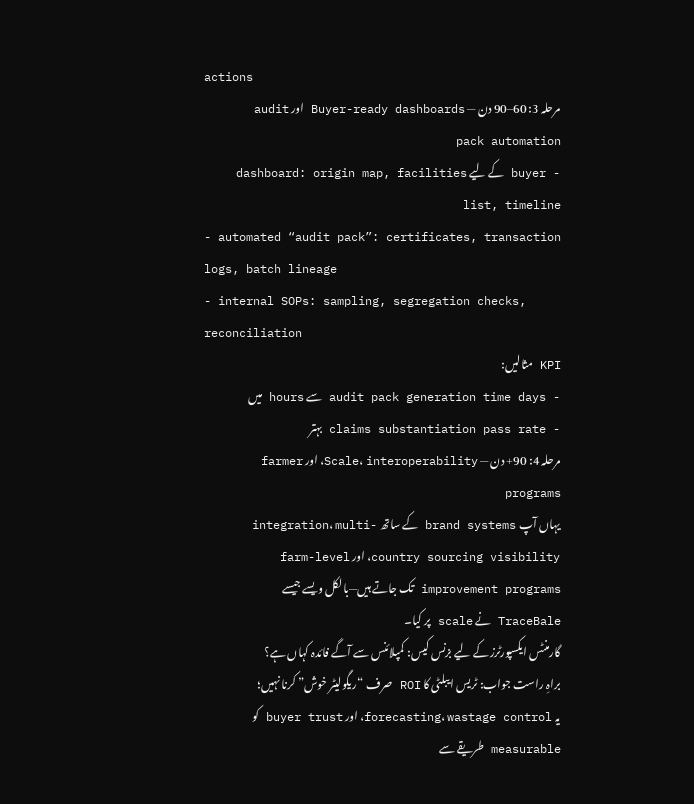actions
مرحلہ 3: 60–90 دن — Buyer-ready dashboards اور audit pack automation
- buyer کے لیے dashboard: origin map, facilities list, timeline
- automated “audit pack”: certificates, transaction logs, batch lineage
- internal SOPs: sampling, segregation checks, reconciliation
KPI مثالیں:
- audit pack generation time days سے hours میں
- claims substantiation pass rate بہتر
مرحلہ 4: 90+ دن — Scale، interoperability، اور farmer programs
یہاں آپ brand systems کے ساتھ integration، multi-country sourcing visibility، اور farm-level improvement programs تک جاتے ہیں—بالکل ویسے جیسے TraceBale نے scale پر کیا۔
گارمنٹس ایکسپورٹرز کے لیے بزنس کیس: کمپلائنس سے آگے فائدہ کہاں ہے؟
براہِ راست جواب: ٹریس ایبلٹی کا ROI صرف “ریگولیٹر خوش” کرنا نہیں؛ یہ forecasting، wastage control، اور buyer trust کو measurable طریقے سے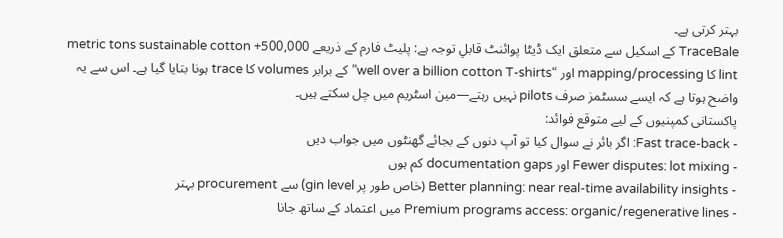بہتر کرتی ہے۔
TraceBale کے اسکیل سے متعلق ایک ڈیٹا پوائنٹ قابلِ توجہ ہے: پلیٹ فارم کے ذریعے 500,000+ metric tons sustainable cotton lint کا mapping/processing اور “well over a billion cotton T-shirts” کے برابر volumes کا trace ہونا بتایا گیا ہے۔ اس سے یہ واضح ہوتا ہے کہ ایسے سسٹمز صرف pilots نہیں رہتے—مین اسٹریم میں چل سکتے ہیں۔
پاکستانی کمپنیوں کے لیے متوقع فوائد:
- Fast trace-back: اگر بائر نے سوال کیا تو آپ دنوں کے بجائے گھنٹوں میں جواب دیں
- Fewer disputes: lot mixing اور documentation gaps کم ہوں
- Better planning: near real-time availability insights (خاص طور پر gin level) سے procurement بہتر
- Premium programs access: organic/regenerative lines میں اعتماد کے ساتھ جانا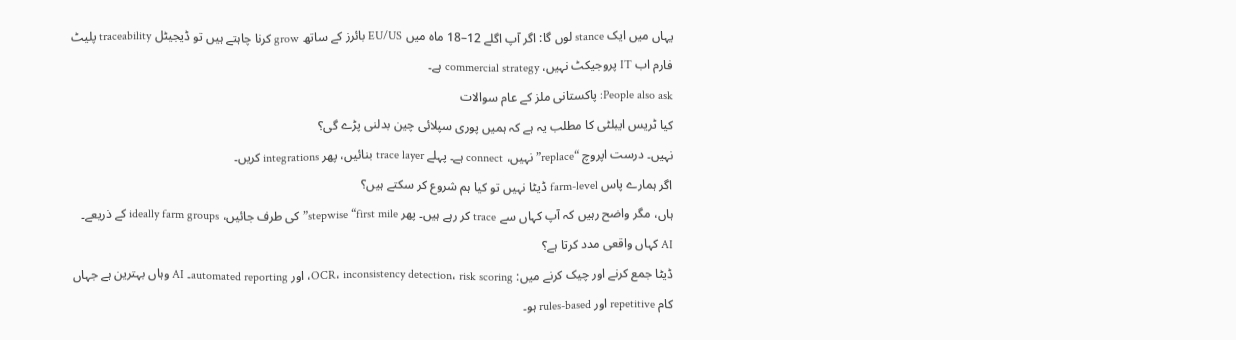یہاں میں ایک stance لوں گا: اگر آپ اگلے 12–18 ماہ میں EU/US بائرز کے ساتھ grow کرنا چاہتے ہیں تو ڈیجیٹل traceability پلیٹ فارم اب IT پروجیکٹ نہیں، commercial strategy ہے۔
People also ask: پاکستانی ملز کے عام سوالات
کیا ٹریس ایبلٹی کا مطلب یہ ہے کہ ہمیں پوری سپلائی چین بدلنی پڑے گی؟
نہیں۔ درست اپروچ “replace” نہیں، connect ہے۔ پہلے trace layer بنائیں، پھر integrations کریں۔
اگر ہمارے پاس farm-level ڈیٹا نہیں تو کیا ہم شروع کر سکتے ہیں؟
ہاں، مگر واضح رہیں کہ آپ کہاں سے trace کر رہے ہیں۔ پھر stepwise “first mile” کی طرف جائیں، ideally farm groups کے ذریعے۔
AI کہاں واقعی مدد کرتا ہے؟
ڈیٹا جمع کرنے اور چیک کرنے میں: OCR، inconsistency detection، risk scoring، اور automated reporting۔ AI وہاں بہترین ہے جہاں کام repetitive اور rules-based ہو۔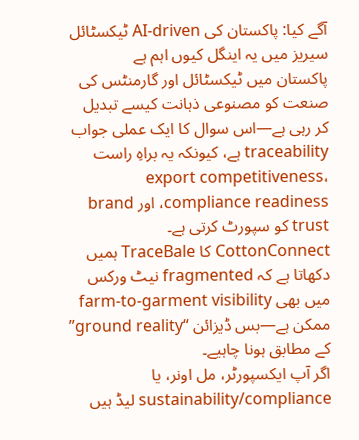آگے کیا: پاکستان کی AI-driven ٹیکسٹائل سیریز میں یہ اینگل کیوں اہم ہے
پاکستان میں ٹیکسٹائل اور گارمنٹس کی صنعت کو مصنوعی ذہانت کیسے تبدیل کر رہی ہے—اس سوال کا ایک عملی جواب traceability ہے، کیونکہ یہ براہِ راست export competitiveness، compliance readiness، اور brand trust کو سپورٹ کرتی ہے۔ CottonConnect کا TraceBale ہمیں دکھاتا ہے کہ fragmented نیٹ ورکس میں بھی farm-to-garment visibility ممکن ہے—بس ڈیزائن “ground reality” کے مطابق ہونا چاہیے۔
اگر آپ ایکسپورٹر، مل اونر، یا sustainability/compliance لیڈ ہیں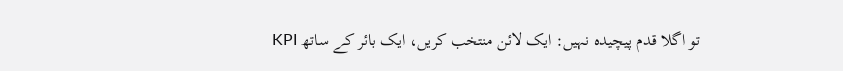تو اگلا قدم پیچیدہ نہیں: ایک لائن منتخب کریں، ایک بائر کے ساتھ KPI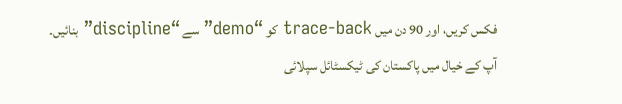فکس کریں، اور 90 دن میں trace-back کو “demo” سے “discipline” بنائیں۔
آپ کے خیال میں پاکستان کی ٹیکسٹائل سپلائی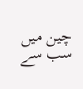چین میں سب سے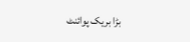بڑا بریک پوائنٹ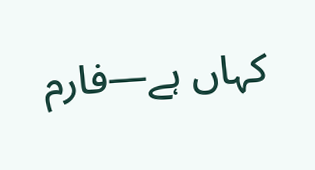کہاں ہے—فارم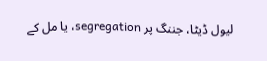لیول ڈیٹا، جننگ پر segregation، یا مل کے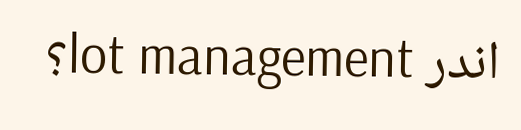اندر lot management؟